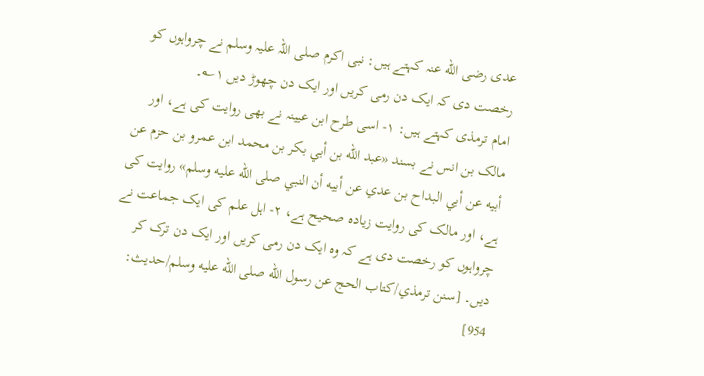عدی رضی الله عنہ کہتے ہیں: نبی اکرم صلی اللہ علیہ وسلم نے چرواہوں کو رخصت دی کہ ایک دن رمی کریں اور ایک دن چھوڑ دیں ۱؎۔
امام ترمذی کہتے ہیں: ۱- اسی طرح ابن عیینہ نے بھی روایت کی ہے، اور مالک بن انس نے بسند «عبد الله بن أبي بكر بن محمد ابن عمرو بن حزم عن أبيه عن أبي البداح بن عدي عن أبيه أن النبي صلى الله عليه وسلم» روایت کی ہے، اور مالک کی روایت زیادہ صحیح ہے، ۲- اہل علم کی ایک جماعت نے چرواہوں کو رخصت دی ہے کہ وہ ایک دن رمی کریں اور ایک دن ترک کر دیں۔ [سنن ترمذي/كتاب الحج عن رسول الله صلى الله عليه وسلم/حدیث: 954]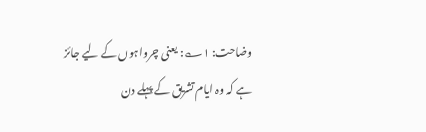وضاحت: ۱؎: یعنی چرواہوں کے لیے جائز ہے کہ وہ ایام تشریق کے پہلے دن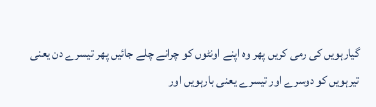گیارہویں کی رمی کریں پھر وہ اپنے اونٹوں کو چرانے چلے جائیں پھر تیسرے دن یعنی تیرہویں کو دوسرے اور تیسرے یعنی بارہویں اور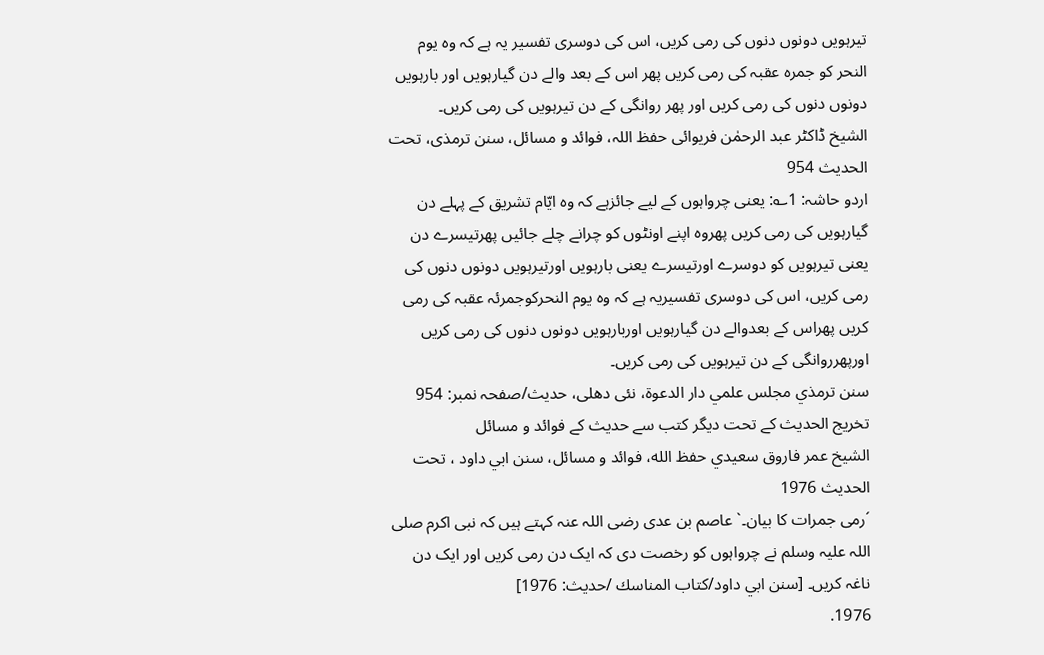تیرہویں دونوں دنوں کی رمی کریں، اس کی دوسری تفسیر یہ ہے کہ وہ یوم النحر کو جمرہ عقبہ کی رمی کریں پھر اس کے بعد والے دن گیارہویں اور بارہویں دونوں دنوں کی رمی کریں اور پھر روانگی کے دن تیرہویں کی رمی کریں۔
الشیخ ڈاکٹر عبد الرحمٰن فریوائی حفظ اللہ، فوائد و مسائل، سنن ترمذی، تحت الحديث 954
اردو حاشہ: 1؎: یعنی چرواہوں کے لیے جائزہے کہ وہ ایّام تشریق کے پہلے دن گیارہویں کی رمی کریں پھروہ اپنے اونٹوں کو چرانے چلے جائیں پھرتیسرے دن یعنی تیرہویں کو دوسرے اورتیسرے یعنی بارہویں اورتیرہویں دونوں دنوں کی رمی کریں، اس کی دوسری تفسیریہ ہے کہ وہ یوم النحرکوجمرئہ عقبہ کی رمی کریں پھراس کے بعدوالے دن گیارہویں اوربارہویں دونوں دنوں کی رمی کریں اورپھرروانگی کے دن تیرہویں کی رمی کریں۔
سنن ترمذي مجلس علمي دار الدعوة، نئى دهلى، حدیث/صفحہ نمبر: 954
تخریج الحدیث کے تحت دیگر کتب سے حدیث کے فوائد و مسائل
الشيخ عمر فاروق سعيدي حفظ الله، فوائد و مسائل، سنن ابي داود ، تحت الحديث 1976
´رمی جمرات کا بیان۔` عاصم بن عدی رضی اللہ عنہ کہتے ہیں کہ نبی اکرم صلی اللہ علیہ وسلم نے چرواہوں کو رخصت دی کہ ایک دن رمی کریں اور ایک دن ناغہ کریں۔ [سنن ابي داود/كتاب المناسك /حدیث: 1976]
1976.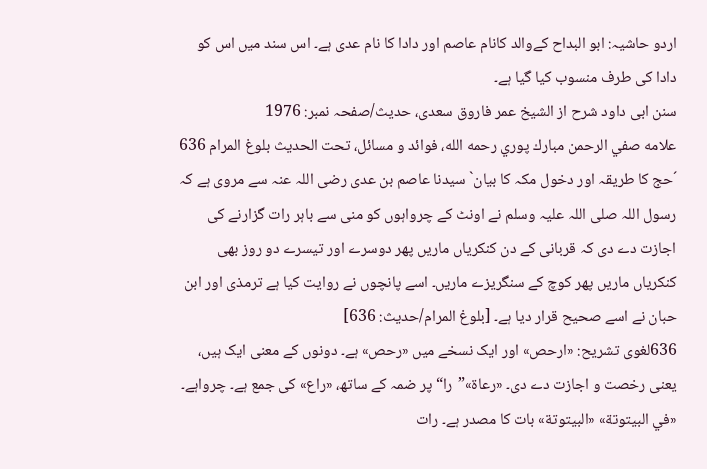اردو حاشیہ: ابو البداح کےوالد کانام عاصم اور دادا کا نام عدی ہے۔ اس سند میں اس کو دادا کی طرف منسوب کیا گیا ہے۔
سنن ابی داود شرح از الشیخ عمر فاروق سعدی، حدیث/صفحہ نمبر: 1976
علامه صفي الرحمن مبارك پوري رحمه الله، فوائد و مسائل، تحت الحديث بلوغ المرام 636
´حج کا طریقہ اور دخول مکہ کا بیان` سیدنا عاصم بن عدی رضی اللہ عنہ سے مروی ہے کہ رسول اللہ صلی اللہ علیہ وسلم نے اونٹ کے چرواہوں کو منی سے باہر رات گزارنے کی اجازت دے دی کہ قربانی کے دن کنکریاں ماریں پھر دوسرے اور تیسرے دو روز بھی کنکریاں ماریں پھر کوچ کے سنگریزے ماریں۔ اسے پانچوں نے روایت کیا ہے ترمذی اور ابن حبان نے اسے صحیح قرار دیا ہے۔ [بلوغ المرام/حدیث: 636]
636لغوی تشریح: «ارحص» اور ایک نسخے میں «رحص» ہے۔ دونوں کے معنی ایک ہیں، یعنی رخصت و اجازت دے دی۔ «رعاة»”را“ پر ضمہ کے ساتھ، «راع» کی جمع ہے۔ چرواہے۔ «في البيتوتة» «البيتوتة» بات کا مصدر ہے۔ رات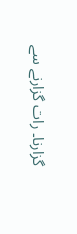گزارنا۔ رات گزارنے سے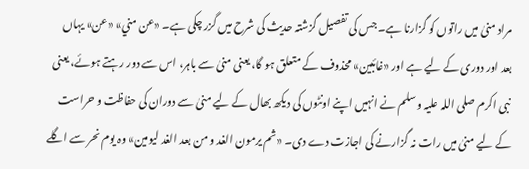مراد منیٰ میں راتوں کو گزارنا ہے۔ جس کی تفصیل گزشتہ حدیث کی شرح میں گزر چکی ہے۔ «عن مني» «عن» یہاں بعد اور دوری کے لیے ہے اور «غائبين» محذوف کے متعلق ہو گا، یعنی منیٰ سے باہر، اس سے دور رہتے ہوئے، یعنی نبی اکرم صلی اللہ علیہ وسلم نے انہیں اپنے اونٹوں کی دیکھ بھال کے لیے منیٰ سے دوران کی حفاظت و حراست کے لیے منیٰ میں رات نہ گزارنے کی اجازت دے دی۔ «ثم يرمون الغد و من بعد الغد ليومين» وہ یوم نحر سے اگلے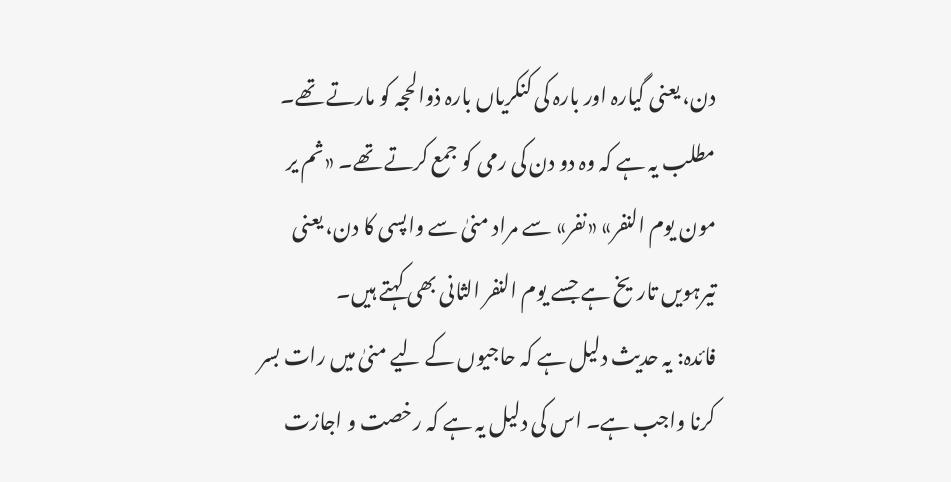دن، یعنی گیارہ اور بارہ کی کنکریاں بارہ ذوالحجہ کو مارتے تھے۔ مطلب یہ ہے کہ وہ دو دن کی رمی کو جمع کرتے تھے۔ «ثم ير مون يوم النفر» «نفر» سے مراد منیٰ سے واپسی کا دن، یعنی تیرہویں تاریخ ہے جسے یوم النفر الثانی بھی کہتے ہیں۔
فائدہ: یہ حدیث دلیل ہے کہ حاجیوں کے لیے منیٰ میں رات بسر کرنا واجب ہے۔ اس کی دلیل یہ ہے کہ رخصت و اجازت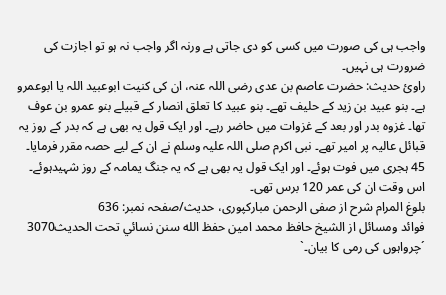واجب ہی کی صورت میں کسی کو دی جاتی ہے ورنہ اگر واجب نہ ہو تو اجازت کی ضرورت ہی نہیں۔
راوئ حدیث: حضرت عاصم بن عدی رضی اللہ عنہ، ان کی کنیت ابوعبید اللہ یا ابوعمرو ہے۔ بنو عبید بن زید کے حلیف تھے۔ بنو عبید کا تعلق انصار کے قبیلے بنو عمرو بن عوف تھا۔ غزوہ بدر اور بعد کے غزوات میں حاضر رہے۔ اور ایک قول یہ بھی ہے کہ بدر کے روز یہ قبائل عالیہ پر امیر تھے۔ نبی اکرم صلی اللہ علیہ وسلم نے ان کے لیے حصہ مقرر فرمایا۔ 45 ہجری میں فوت ہوئے۔ اور ایک قول یہ بھی ہے کہ یہ جنگ یمامہ کے روز شہیدہوئے۔ اس وقت ان کی عمر 120 برس تھی۔
بلوغ المرام شرح از صفی الرحمن مبارکپوری، حدیث/صفحہ نمبر: 636
فوائد ومسائل از الشيخ حافظ محمد امين حفظ الله سنن نسائي تحت الحديث3070
´چرواہوں کی رمی کا بیان۔`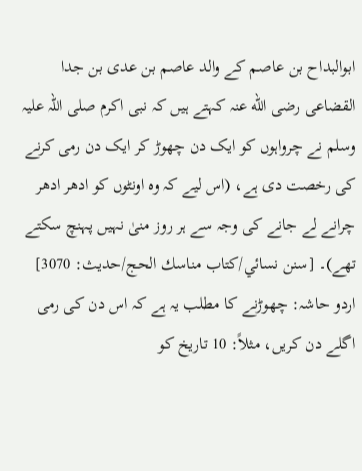ابوالبداح بن عاصم کے والد عاصم بن عدی بن جدا القضاعی رضی الله عنہ کہتے ہیں کہ نبی اکرم صلی اللہ علیہ وسلم نے چرواہوں کو ایک دن چھوڑ کر ایک دن رمی کرنے کی رخصت دی ہے، (اس لیے کہ وہ اونٹوں کو ادھر ادھر چرانے لے جانے کی وجہ سے ہر روز منیٰ نہیں پہنچ سکتے تھے)۔ [سنن نسائي/كتاب مناسك الحج/حدیث: 3070]
اردو حاشہ: چھوڑنے کا مطلب یہ ہے کہ اس دن کی رمی اگلے دن کریں، مثلاً: 10 تاریخ کو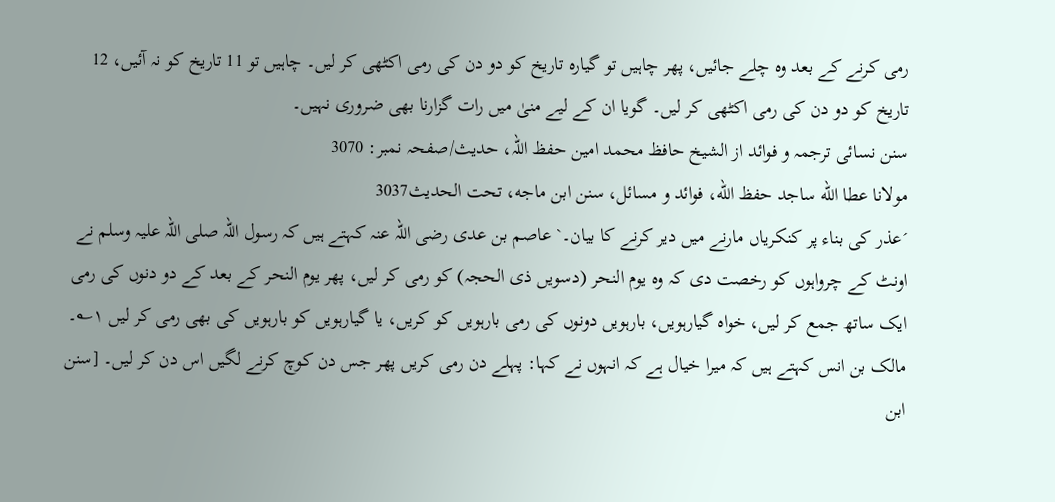رمی کرنے کے بعد وہ چلے جائیں، پھر چاہیں تو گیارہ تاریخ کو دو دن کی رمی اکٹھی کر لیں۔ چاہیں تو 11 تاریخ کو نہ آئیں، 12 تاریخ کو دو دن کی رمی اکٹھی کر لیں۔ گویا ان کے لیے منیٰ میں رات گزارنا بھی ضروری نہیں۔
سنن نسائی ترجمہ و فوائد از الشیخ حافظ محمد امین حفظ اللہ، حدیث/صفحہ نمبر: 3070
مولانا عطا الله ساجد حفظ الله، فوائد و مسائل، سنن ابن ماجه، تحت الحديث3037
´عذر کی بناء پر کنکریاں مارنے میں دیر کرنے کا بیان۔` عاصم بن عدی رضی اللہ عنہ کہتے ہیں کہ رسول اللہ صلی اللہ علیہ وسلم نے اونٹ کے چرواہوں کو رخصت دی کہ وہ یوم النحر (دسویں ذی الحجہ) کو رمی کر لیں، پھر یوم النحر کے بعد کے دو دنوں کی رمی ایک ساتھ جمع کر لیں، خواہ گیارہویں، بارہویں دونوں کی رمی بارہویں کو کریں، یا گیارہویں کو بارہویں کی بھی رمی کر لیں ۱؎۔ مالک بن انس کہتے ہیں کہ میرا خیال ہے کہ انہوں نے کہا: پہلے دن رمی کریں پھر جس دن کوچ کرنے لگیں اس دن کر لیں۔ [سنن ابن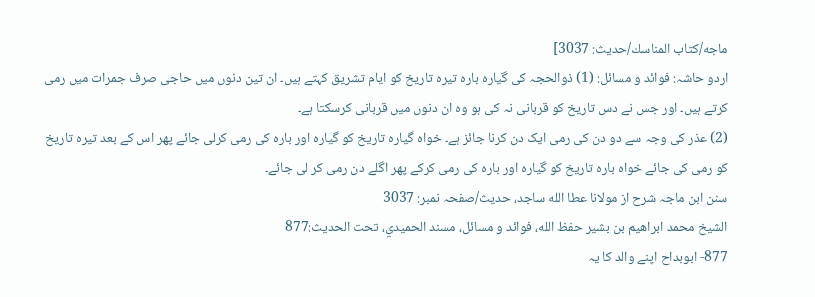ماجه/كتاب المناسك/حدیث: 3037]
اردو حاشہ: فوائد و مسائل: (1) ذوالحجہ کی گیارہ بارہ تیرہ تاریخ کو ایام تشریق کہتے ہیں۔ ان تین دنوں میں حاجی صرف جمرات میں رمی کرتے ہیں۔ اور جس نے دس تاریخ کو قربانی نہ کی ہو وہ ان دنوں میں قربانی کرسکتا ہے۔
(2) عذر کی وجہ سے دو دن کی رمی ایک دن کرنا جائز ہے۔ خواہ گیارہ تاریخ کو گیارہ اور بارہ کی رمی کرلی جائے پھر اس کے بعد تیرہ تاریخ کو رمی کی جائے خواہ بارہ تاریخ کو گیارہ اور بارہ کی رمی کرکے پھر اگلے دن رمی کر لی جائے۔
سنن ابن ماجہ شرح از مولانا عطا الله ساجد، حدیث/صفحہ نمبر: 3037
الشيخ محمد ابراهيم بن بشير حفظ الله، فوائد و مسائل، مسند الحميدي، تحت الحديث:877
877- ابوبداح اپنے والد کا یہ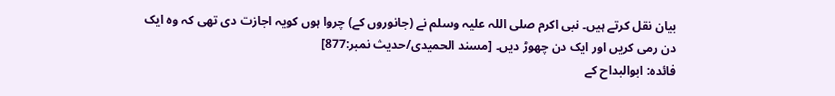بیان نقل کرتے ہیں۔ نبی اکرم صلی اللہ علیہ وسلم نے (جانوروں کے) چروا ہوں کویہ اجازت دی تھی کہ وہ ایک دن رمی کریں اور ایک دن چھوڑ دیں۔ [مسند الحمیدی/حدیث نمبر:877]
فائدہ: ابوالبداح کے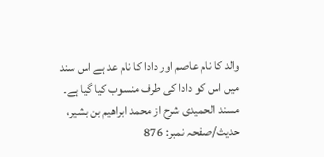والد کا نام عاصم اور دادا کا نام عد ہے اس سند میں اس کو دادا کی طرف منسوب کیا گیا ہے۔
مسند الحمیدی شرح از محمد ابراهيم بن بشير، حدیث/صفحہ نمبر: 876